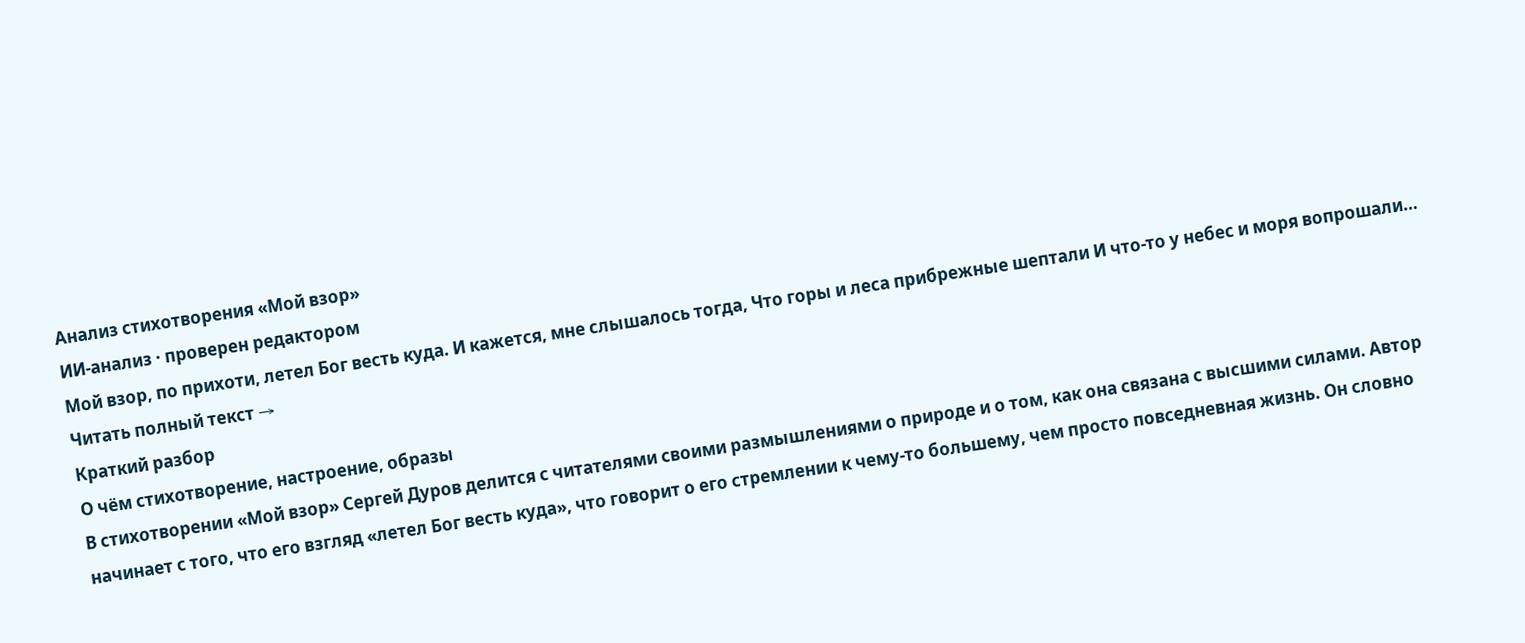Анализ стихотворения «Мой взор»
ИИ-анализ · проверен редактором
Мой взор, по прихоти, летел Бог весть куда. И кажется, мне слышалось тогда, Что горы и леса прибрежные шептали И что-то у небес и моря вопрошали…
Читать полный текст →
Краткий разбор
О чём стихотворение, настроение, образы
В стихотворении «Мой взор» Сергей Дуров делится с читателями своими размышлениями о природе и о том, как она связана с высшими силами. Автор начинает с того, что его взгляд «летел Бог весть куда», что говорит о его стремлении к чему-то большему, чем просто повседневная жизнь. Он словно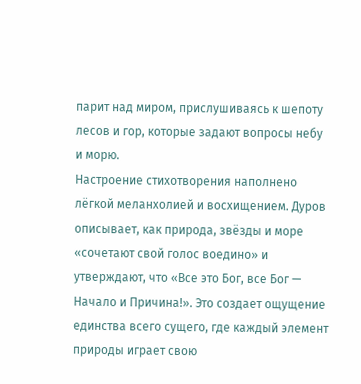парит над миром, прислушиваясь к шепоту лесов и гор, которые задают вопросы небу и морю.
Настроение стихотворения наполнено лёгкой меланхолией и восхищением. Дуров описывает, как природа, звёзды и море «сочетают свой голос воедино» и утверждают, что «Все это Бог, все Бог — Начало и Причина!». Это создает ощущение единства всего сущего, где каждый элемент природы играет свою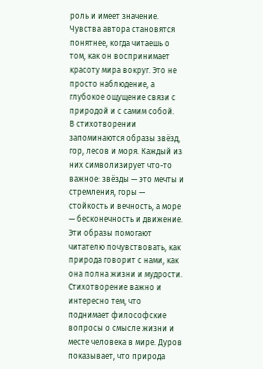роль и имеет значение. Чувства автора становятся понятнее, когда читаешь о том, как он воспринимает красоту мира вокруг. Это не просто наблюдение, а глубокое ощущение связи с природой и с самим собой.
В стихотворении запоминаются образы звёзд, гор, лесов и моря. Каждый из них символизирует что-то важное: звёзды — это мечты и стремления, горы — стойкость и вечность, а море — бесконечность и движение. Эти образы помогают читателю почувствовать, как природа говорит с нами, как она полна жизни и мудрости.
Стихотворение важно и интересно тем, что поднимает философские вопросы о смысле жизни и месте человека в мире. Дуров показывает, что природа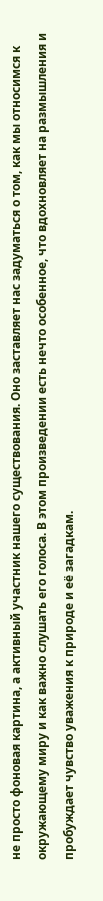не просто фоновая картина, а активный участник нашего существования. Оно заставляет нас задуматься о том, как мы относимся к окружающему миру и как важно слушать его голоса. В этом произведении есть нечто особенное, что вдохновляет на размышления и пробуждает чувство уважения к природе и её загадкам.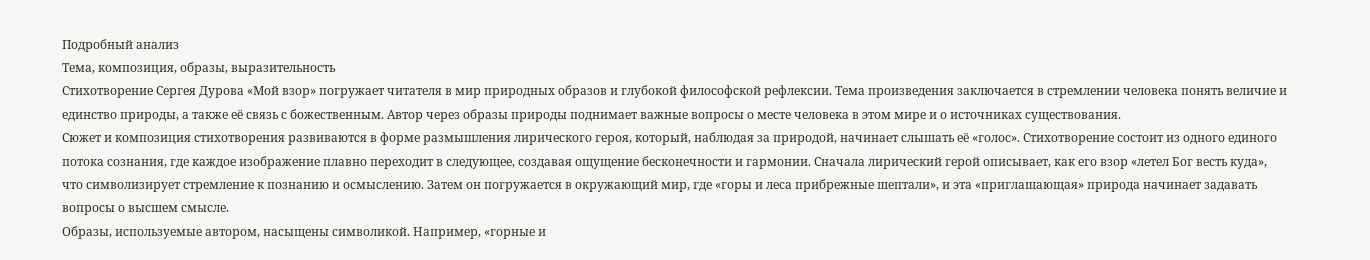Подробный анализ
Тема, композиция, образы, выразительность
Стихотворение Сергея Дурова «Мой взор» погружает читателя в мир природных образов и глубокой философской рефлексии. Тема произведения заключается в стремлении человека понять величие и единство природы, а также её связь с божественным. Автор через образы природы поднимает важные вопросы о месте человека в этом мире и о источниках существования.
Сюжет и композиция стихотворения развиваются в форме размышления лирического героя, который, наблюдая за природой, начинает слышать её «голос». Стихотворение состоит из одного единого потока сознания, где каждое изображение плавно переходит в следующее, создавая ощущение бесконечности и гармонии. Сначала лирический герой описывает, как его взор «летел Бог весть куда», что символизирует стремление к познанию и осмыслению. Затем он погружается в окружающий мир, где «горы и леса прибрежные шептали», и эта «приглашающая» природа начинает задавать вопросы о высшем смысле.
Образы, используемые автором, насыщены символикой. Например, «горные и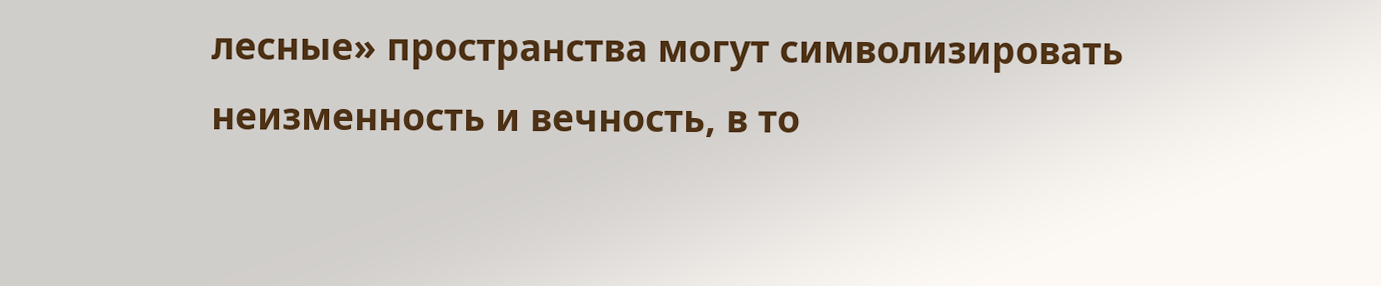лесные» пространства могут символизировать неизменность и вечность, в то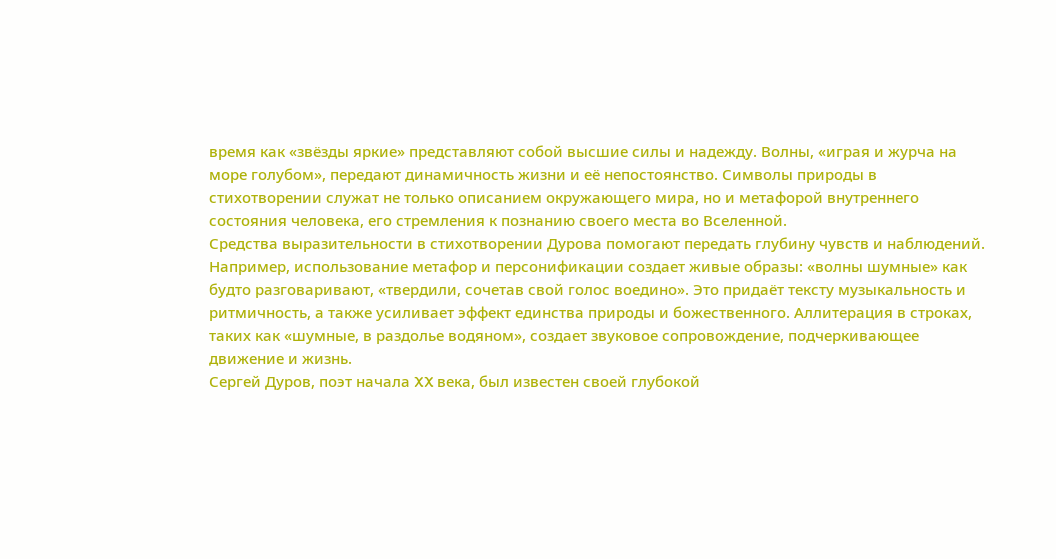время как «звёзды яркие» представляют собой высшие силы и надежду. Волны, «играя и журча на море голубом», передают динамичность жизни и её непостоянство. Символы природы в стихотворении служат не только описанием окружающего мира, но и метафорой внутреннего состояния человека, его стремления к познанию своего места во Вселенной.
Средства выразительности в стихотворении Дурова помогают передать глубину чувств и наблюдений. Например, использование метафор и персонификации создает живые образы: «волны шумные» как будто разговаривают, «твердили, сочетав свой голос воедино». Это придаёт тексту музыкальность и ритмичность, а также усиливает эффект единства природы и божественного. Аллитерация в строках, таких как «шумные, в раздолье водяном», создает звуковое сопровождение, подчеркивающее движение и жизнь.
Сергей Дуров, поэт начала XX века, был известен своей глубокой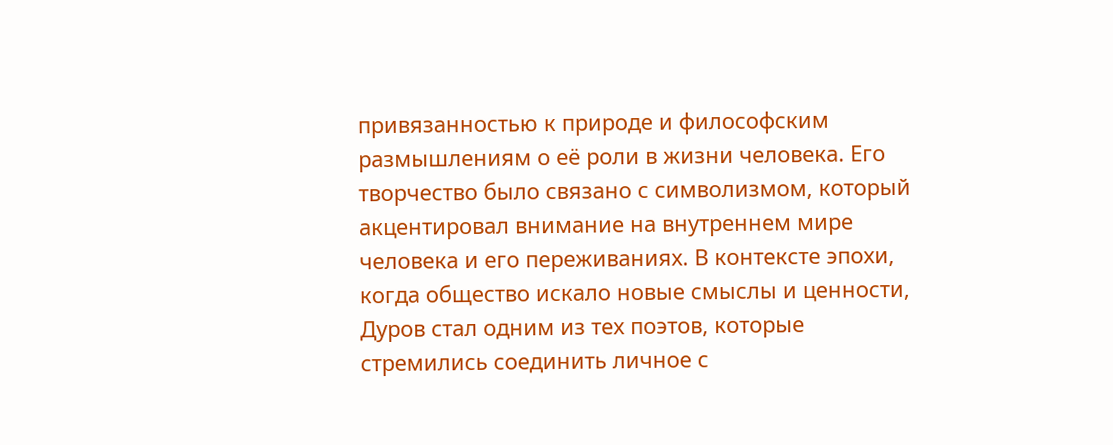привязанностью к природе и философским размышлениям о её роли в жизни человека. Его творчество было связано с символизмом, который акцентировал внимание на внутреннем мире человека и его переживаниях. В контексте эпохи, когда общество искало новые смыслы и ценности, Дуров стал одним из тех поэтов, которые стремились соединить личное с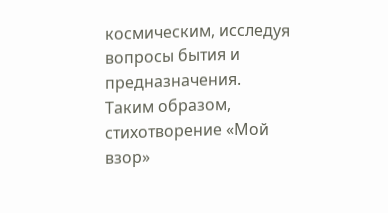космическим, исследуя вопросы бытия и предназначения.
Таким образом, стихотворение «Мой взор»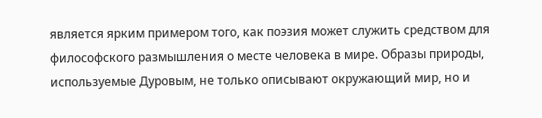является ярким примером того, как поэзия может служить средством для философского размышления о месте человека в мире. Образы природы, используемые Дуровым, не только описывают окружающий мир, но и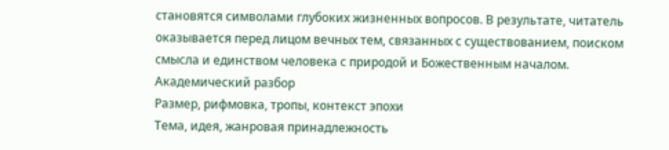становятся символами глубоких жизненных вопросов. В результате, читатель оказывается перед лицом вечных тем, связанных с существованием, поиском смысла и единством человека с природой и Божественным началом.
Академический разбор
Размер, рифмовка, тропы, контекст эпохи
Тема, идея, жанровая принадлежность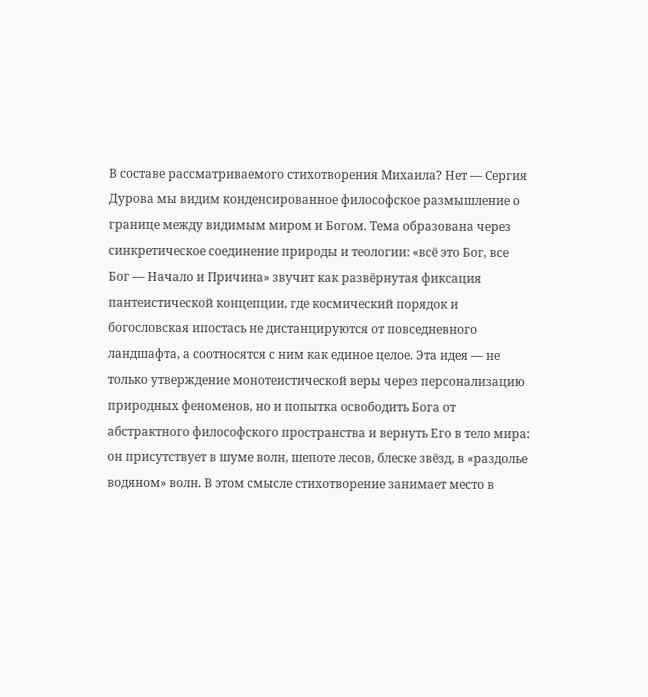В составе рассматриваемого стихотворения Михаила? Нет — Сергия Дурова мы видим конденсированное философское размышление о границе между видимым миром и Богом. Тема образована через синкретическое соединение природы и теологии: «всё это Бог, все Бог — Начало и Причина» звучит как развёрнутая фиксация пантеистической концепции, где космический порядок и богословская ипостась не дистанцируются от повседневного ландшафта, а соотносятся с ним как единое целое. Эта идея — не только утверждение монотеистической веры через персонализацию природных феноменов, но и попытка освободить Бога от абстрактного философского пространства и вернуть Его в тело мира: он присутствует в шуме волн, шепоте лесов, блеске звёзд, в «раздолье водяном» волн. В этом смысле стихотворение занимает место в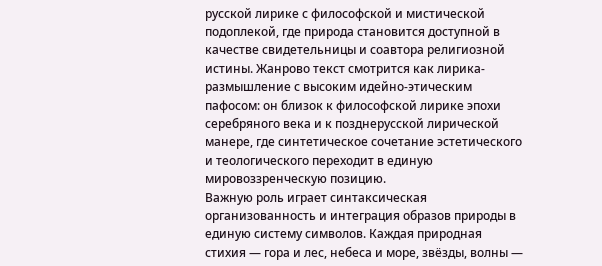русской лирике с философской и мистической подоплекой, где природа становится доступной в качестве свидетельницы и соавтора религиозной истины. Жанрово текст смотрится как лирика-размышление с высоким идейно-этическим пафосом: он близок к философской лирике эпохи серебряного века и к позднерусской лирической манере, где синтетическое сочетание эстетического и теологического переходит в единую мировоззренческую позицию.
Важную роль играет синтаксическая организованность и интеграция образов природы в единую систему символов. Каждая природная стихия — гора и лес, небеса и море, звёзды, волны —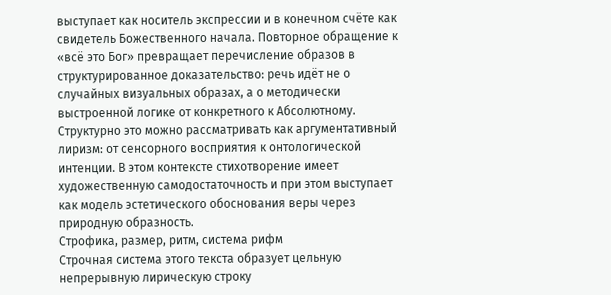выступает как носитель экспрессии и в конечном счёте как свидетель Божественного начала. Повторное обращение к «всё это Бог» превращает перечисление образов в структурированное доказательство: речь идёт не о случайных визуальных образах, а о методически выстроенной логике от конкретного к Абсолютному. Структурно это можно рассматривать как аргументативный лиризм: от сенсорного восприятия к онтологической интенции. В этом контексте стихотворение имеет художественную самодостаточность и при этом выступает как модель эстетического обоснования веры через природную образность.
Строфика, размер, ритм, система рифм
Строчная система этого текста образует цельную непрерывную лирическую строку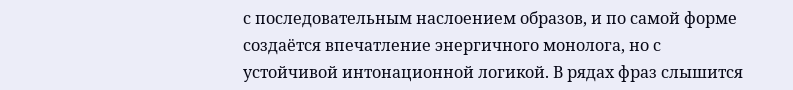с последовательным наслоением образов, и по самой форме создаётся впечатление энергичного монолога, но с устойчивой интонационной логикой. В рядах фраз слышится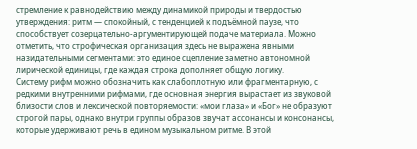стремление к равнодействию между динамикой природы и твердостью утверждения: ритм — спокойный, с тенденцией к подъёмной паузе, что способствует созерцательно-аргументирующей подаче материала. Можно отметить, что строфическая организация здесь не выражена явными назидательными сегментами: это единое сцепление заметно автономной лирической единицы, где каждая строка дополняет общую логику.
Систему рифм можно обозначить как слабоплотную или фрагментарную, с редкими внутренними рифмами, где основная энергия вырастает из звуковой близости слов и лексической повторяемости: «мои глаза» и «Бог» не образуют строгой пары, однако внутри группы образов звучат ассонансы и консонансы, которые удерживают речь в едином музыкальном ритме. В этой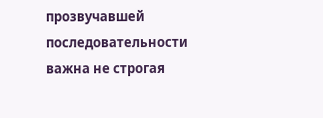прозвучавшей последовательности важна не строгая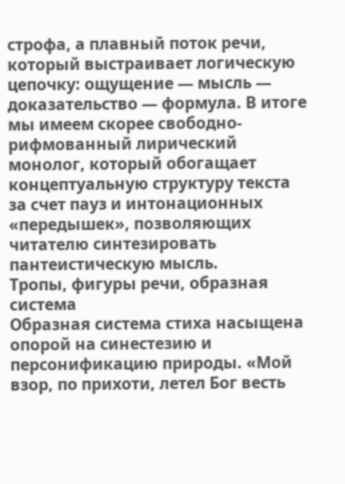строфа, а плавный поток речи, который выстраивает логическую цепочку: ощущение — мысль — доказательство — формула. В итоге мы имеем скорее свободно-рифмованный лирический монолог, который обогащает концептуальную структуру текста за счет пауз и интонационных «передышек», позволяющих читателю синтезировать пантеистическую мысль.
Тропы, фигуры речи, образная система
Образная система стиха насыщена опорой на синестезию и персонификацию природы. «Мой взор, по прихоти, летел Бог весть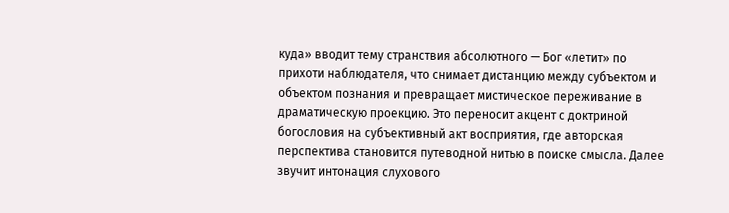куда» вводит тему странствия абсолютного — Бог «летит» по прихоти наблюдателя, что снимает дистанцию между субъектом и объектом познания и превращает мистическое переживание в драматическую проекцию. Это переносит акцент с доктриной богословия на субъективный акт восприятия, где авторская перспектива становится путеводной нитью в поиске смысла. Далее звучит интонация слухового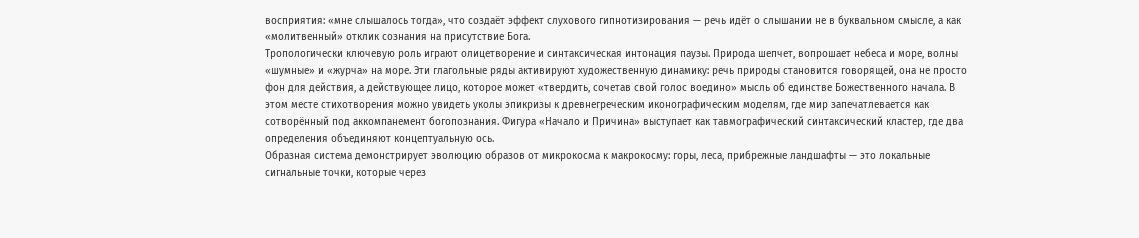восприятия: «мне слышалось тогда», что создаёт эффект слухового гипнотизирования — речь идёт о слышании не в буквальном смысле, а как «молитвенный» отклик сознания на присутствие Бога.
Тропологически ключевую роль играют олицетворение и синтаксическая интонация паузы. Природа шепчет, вопрошает небеса и море, волны «шумные» и «журча» на море. Эти глагольные ряды активируют художественную динамику: речь природы становится говорящей, она не просто фон для действия, а действующее лицо, которое может «твердить, сочетав свой голос воедино» мысль об единстве Божественного начала. В этом месте стихотворения можно увидеть уколы эпикризы к древнегреческим иконографическим моделям, где мир запечатлевается как сотворённый под аккомпанемент богопознания. Фигура «Начало и Причина» выступает как тавмографический синтаксический кластер, где два определения объединяют концептуальную ось.
Образная система демонстрирует эволюцию образов от микрокосма к макрокосму: горы, леса, прибрежные ландшафты — это локальные сигнальные точки, которые через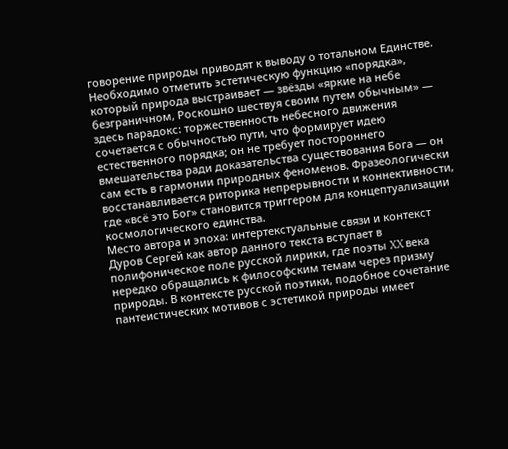говорение природы приводят к выводу о тотальном Единстве. Необходимо отметить эстетическую функцию «порядка», который природа выстраивает — звёзды «яркие на небе безграничном, Роскошно шествуя своим путем обычным» — здесь парадокс: торжественность небесного движения сочетается с обычностью пути, что формирует идею естественного порядка; он не требует постороннего вмешательства ради доказательства существования Бога — он сам есть в гармонии природных феноменов. Фразеологически восстанавливается риторика непрерывности и коннективности, где «всё это Бог» становится триггером для концептуализации космологического единства.
Место автора и эпоха: интертекстуальные связи и контекст
Дуров Сергей как автор данного текста вступает в полифоническое поле русской лирики, где поэты XX века нередко обращались к философским темам через призму природы. В контексте русской поэтики, подобное сочетание пантеистических мотивов с эстетикой природы имеет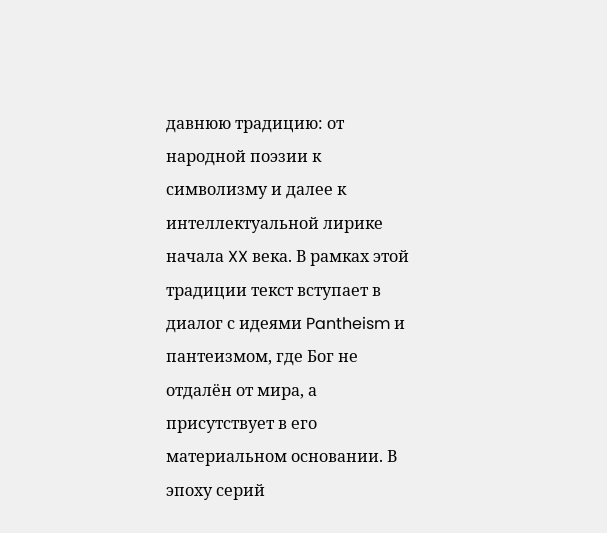давнюю традицию: от народной поэзии к символизму и далее к интеллектуальной лирике начала XX века. В рамках этой традиции текст вступает в диалог с идеями Pantheism и пантеизмом, где Бог не отдалён от мира, а присутствует в его материальном основании. В эпоху серий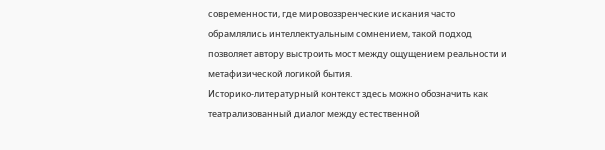современности, где мировоззренческие искания часто обрамлялись интеллектуальным сомнением, такой подход позволяет автору выстроить мост между ощущением реальности и метафизической логикой бытия.
Историко-литературный контекст здесь можно обозначить как театрализованный диалог между естественной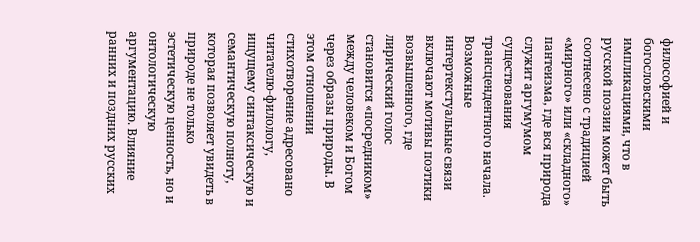философией и богословскими импликациями, что в русской поэзии может быть соотнесено с традицией «мирного» или «складного» пантеизма, где вся природа служит аргумумом существования трансцендентного начала. Возможные интертекстуальные связи включают мотивы поэтики возвышенного, где лирический голос становится «посредником» между человеком и Богом через образы природы. В этом отношении стихотворение адресовано читателю-филологу, ищущему синтаксическую и семантическую полноту, которая позволяет увидеть в природе не только эстетическую ценность, но и онтологическую аргументацию. Влияние ранних и поздних русских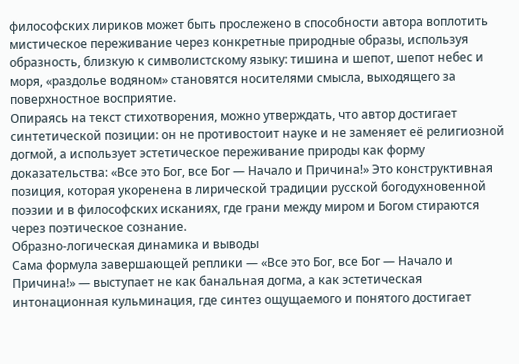философских лириков может быть прослежено в способности автора воплотить мистическое переживание через конкретные природные образы, используя образность, близкую к символистскому языку: тишина и шепот, шепот небес и моря, «раздолье водяном» становятся носителями смысла, выходящего за поверхностное восприятие.
Опираясь на текст стихотворения, можно утверждать, что автор достигает синтетической позиции: он не противостоит науке и не заменяет её религиозной догмой, а использует эстетическое переживание природы как форму доказательства: «Все это Бог, все Бог — Начало и Причина!» Это конструктивная позиция, которая укоренена в лирической традиции русской богодухновенной поэзии и в философских исканиях, где грани между миром и Богом стираются через поэтическое сознание.
Образно-логическая динамика и выводы
Сама формула завершающей реплики — «Все это Бог, все Бог — Начало и Причина!» — выступает не как банальная догма, а как эстетическая интонационная кульминация, где синтез ощущаемого и понятого достигает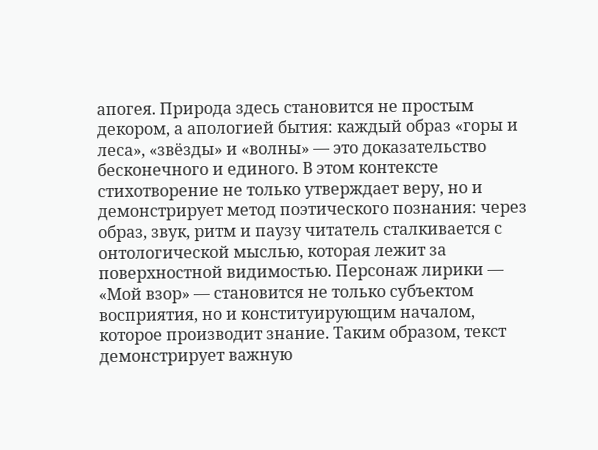апогея. Природа здесь становится не простым декором, а апологией бытия: каждый образ «горы и леса», «звёзды» и «волны» — это доказательство бесконечного и единого. В этом контексте стихотворение не только утверждает веру, но и демонстрирует метод поэтического познания: через образ, звук, ритм и паузу читатель сталкивается с онтологической мыслью, которая лежит за поверхностной видимостью. Персонаж лирики — «Мой взор» — становится не только субъектом восприятия, но и конституирующим началом, которое производит знание. Таким образом, текст демонстрирует важную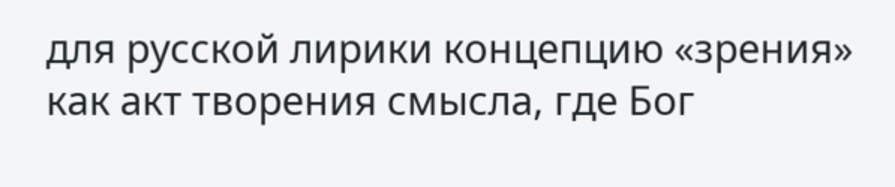для русской лирики концепцию «зрения» как акт творения смысла, где Бог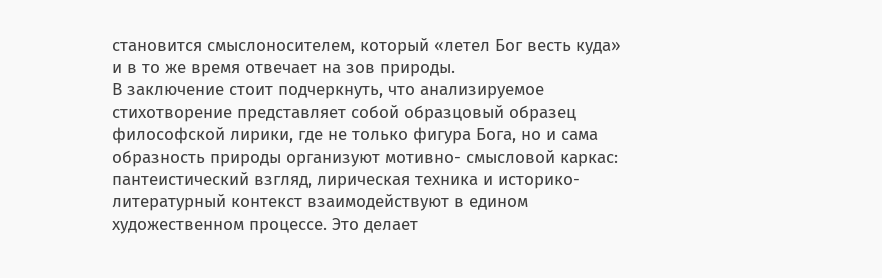становится смыслоносителем, который «летел Бог весть куда» и в то же время отвечает на зов природы.
В заключение стоит подчеркнуть, что анализируемое стихотворение представляет собой образцовый образец философской лирики, где не только фигура Бога, но и сама образность природы организуют мотивно- смысловой каркас: пантеистический взгляд, лирическая техника и историко-литературный контекст взаимодействуют в едином художественном процессе. Это делает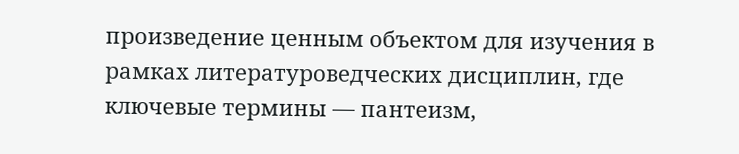произведение ценным объектом для изучения в рамках литературоведческих дисциплин, где ключевые термины — пантеизм,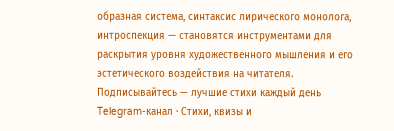образная система, синтаксис лирического монолога, интроспекция — становятся инструментами для раскрытия уровня художественного мышления и его эстетического воздействия на читателя.
Подписывайтесь — лучшие стихи каждый день
Telegram-канал · Стихи, квизы и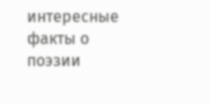интересные факты о поэзии